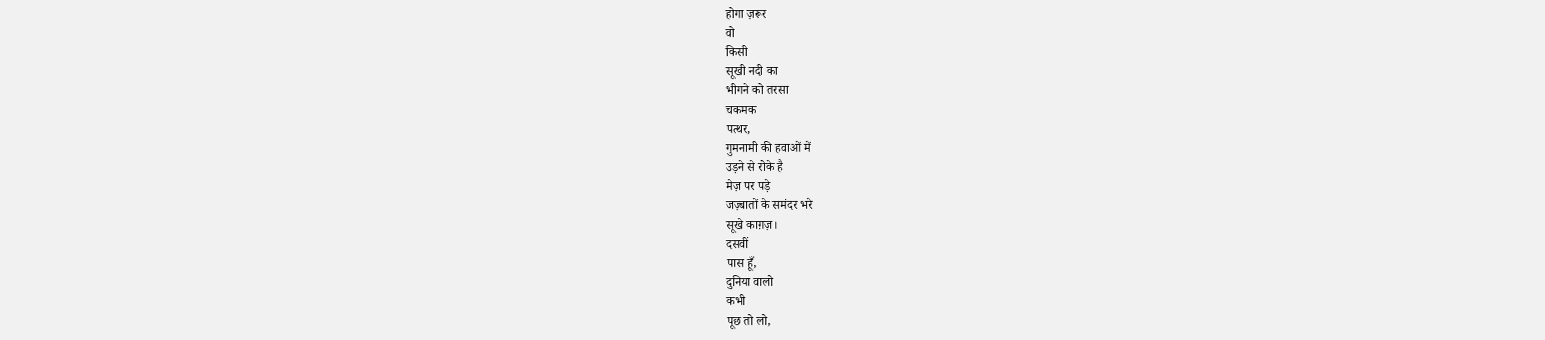होगा ज़रूर
वो
किसी
सूखी नदी का
भीगने को तरसा
चकमक
पत्थर,
गुमनामी की हवाओं में
उड़ने से रोके है
मेज़ पर पड़े
जज़्बातों के समंदर भरे
सूखे काग़ज़।
दसवीं
पास हूँ,
दुनिया वालो
कभी
पूछ तो लो,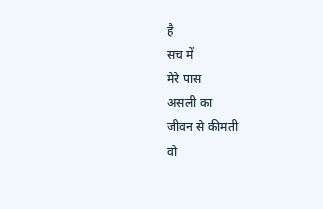है
सच में
मेरे पास
असली का
जीवन से कीमती
वो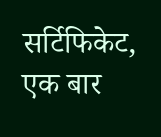सर्टिफिकेट,
एक बार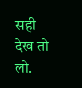सही
देख तो लो.